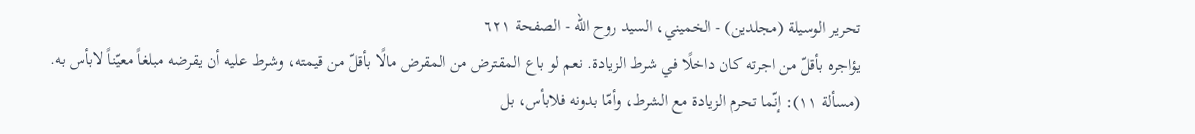تحرير الوسيلة (مجلدین) - الخميني، السيد روح الله - الصفحة ٦٢١
يؤاجره بأقلّ من اجرته كان داخلًا في شرط الزيادة. نعم لو باع المقترض من المقرض مالًا بأقلّ من قيمته، وشرط عليه أن يقرضه مبلغاً معيّناً لابأس به.
(مسألة ١١): إنّما تحرم الزيادة مع الشرط، وأمّا بدونه فلابأس، بل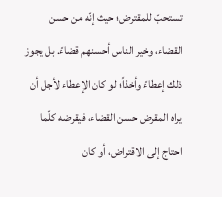تستحبّ للمقترض؛ حيث إنّه من حسن القضاء، وخير الناس أحسنهم قضاءً. بل يجوز ذلك إعطاءً وأخذاً؛ لو كان الإعطاء لأجل أن يراه المقرض حسن القضاء، فيقرضه كلّما احتاج إلى الاقتراض، أو كان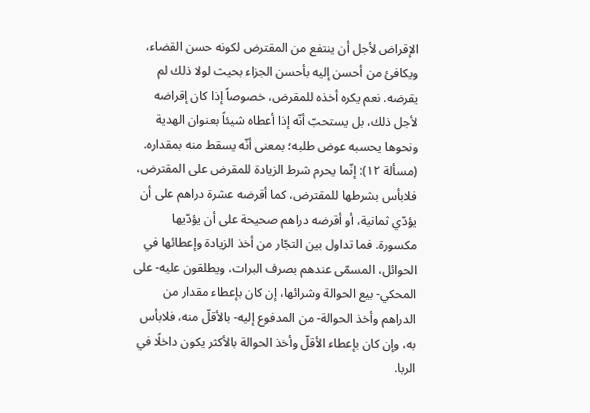الإقراض لأجل أن ينتفع من المقترض لكونه حسن القضاء، ويكافئ من أحسن إليه بأحسن الجزاء بحيث لولا ذلك لم يقرضه. نعم يكره أخذه للمقرض، خصوصاً إذا كان إقراضه لأجل ذلك، بل يستحبّ أنّه إذا أعطاه شيئاً بعنوان الهدية ونحوها يحسبه عوض طلبه؛ بمعنى أنّه يسقط منه بمقداره.
(مسألة ١٢): إنّما يحرم شرط الزيادة للمقرض على المقترض، فلابأس بشرطها للمقترض، كما أقرضه عشرة دراهم على أن يؤدّي ثمانية، أو أقرضه دراهم صحيحة على أن يؤدّيها مكسورة. فما تداول بين التجّار من أخذ الزيادة وإعطائها في الحوائل، المسمّى عندهم بصرف البرات، ويطلقون عليه- على المحكي- بيع الحوالة وشرائها، إن كان بإعطاء مقدار من الدراهم وأخذ الحوالة- من المدفوع إليه- بالأقلّ منه، فلابأس به، وإن كان بإعطاء الأقلّ وأخذ الحوالة بالأكثر يكون داخلًا في الربا.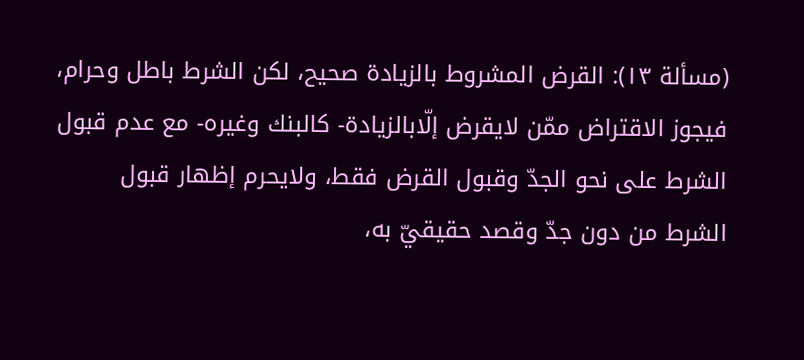(مسألة ١٣): القرض المشروط بالزيادة صحيح، لكن الشرط باطل وحرام، فيجوز الاقتراض ممّن لايقرض إلّابالزيادة- كالبنك وغيره- مع عدم قبول الشرط على نحو الجدّ وقبول القرض فقط، ولايحرم إظهار قبول الشرط من دون جدّ وقصد حقيقيّ به،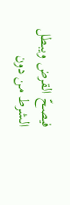فيصحّ القرض ويبطل الشرط من دون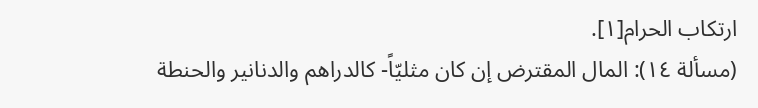ارتكاب الحرام[١].
(مسألة ١٤): المال المقترض إن كان مثليّاً- كالدراهم والدنانير والحنطة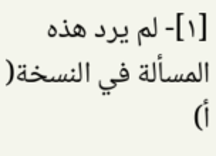[١]- لم يرد هذه المسألة في النسخة( أ)